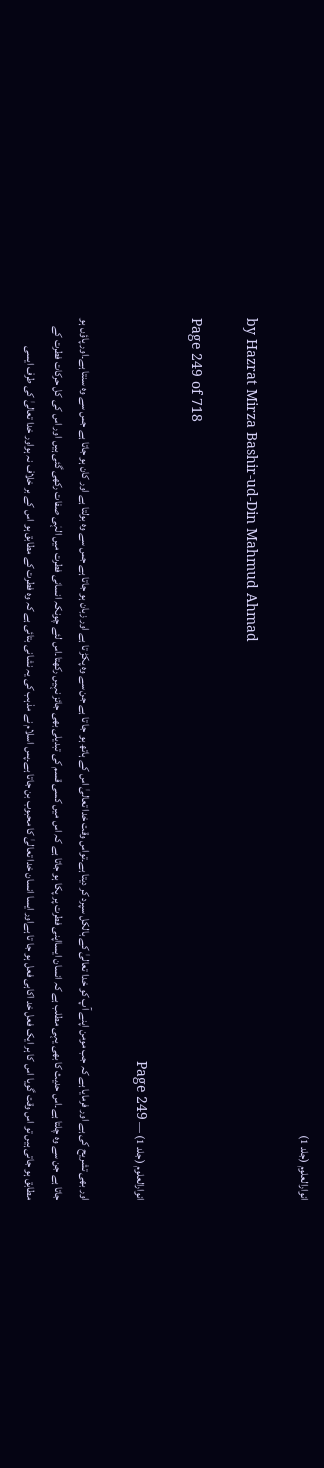انوارالعلوم (جلد 1)

by Hazrat Mirza Bashir-ud-Din Mahmud Ahmad

Page 249 of 718

انوارالعلوم (جلد 1) — Page 249

اور بھی تشریح کی ہے اور فرمایا ہے کہ جب مومن اپنے آپ کو خدا تعالیٰ کے بالکل سپرد کر دیتا ہے۔تواس وقت خدا تعالیٰ اس کے ہاتھ ہو جا تا ہے جن سے وہ پکڑ تا ہے اور زبان ہو جاتا ہے جس سے وہ بولتا ہے اور کان ہو جاتا ہے جس سے وہ سنتا ہے۔اور پاؤں ہو جاتا ہے جن سے وہ چلتا ہے۔اس حدیث کا بھی یہی مطلب ہے کہ انسان ایسااپنی فطرت پر پکا ہو جاتا ہے کہ اس میں کسی قسم کی تبدیلی بھی جائز نہیں رکھتا۔اس لئے چونکہ انسانی فطرت میں الہٰی صفات رکھی گئی ہیں اور اس کی کل حرکات فطرت کے مطابق ہو جاتی ہیں تو اس وقت گویا اس کا ہر ایک فعل خد اکاہی فعل ہو جا تا ہےاور ایسا انسان خدا تعالیٰ کا محبوب بن جاتا ہے۔پس اسلام نے مذہب کی یہ نشانی بتائی ہے کہ وہ فطرت کے مطابق ہو اس کے بر خلاف نہ ہواور خدا تعالیٰ کی طرف ایسی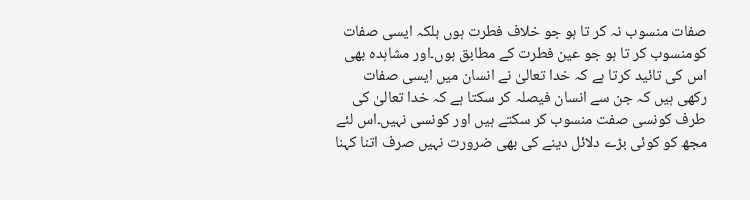صفات منسوب نہ کر تا ہو جو خلاف فطرت ہوں بلکہ ایسی صفات کومنسوب کر تا ہو جو عین فطرت کے مطابق ہوں۔اور مشاہدہ بھی اس کی تائید کرتا ہے کہ خدا تعالیٰ نے انسان میں ایسی صفات رکھی ہیں کہ جن سے انسان فیصلہ کر سکتا ہے کہ خدا تعالیٰ کی طرف کونسی صفت منسوب کر سکتے ہیں اور کونسی نہیں۔اس لئے مجھ کو کوئی بڑے دلائل دینے کی بھی ضرورت نہیں صرف اتنا کہنا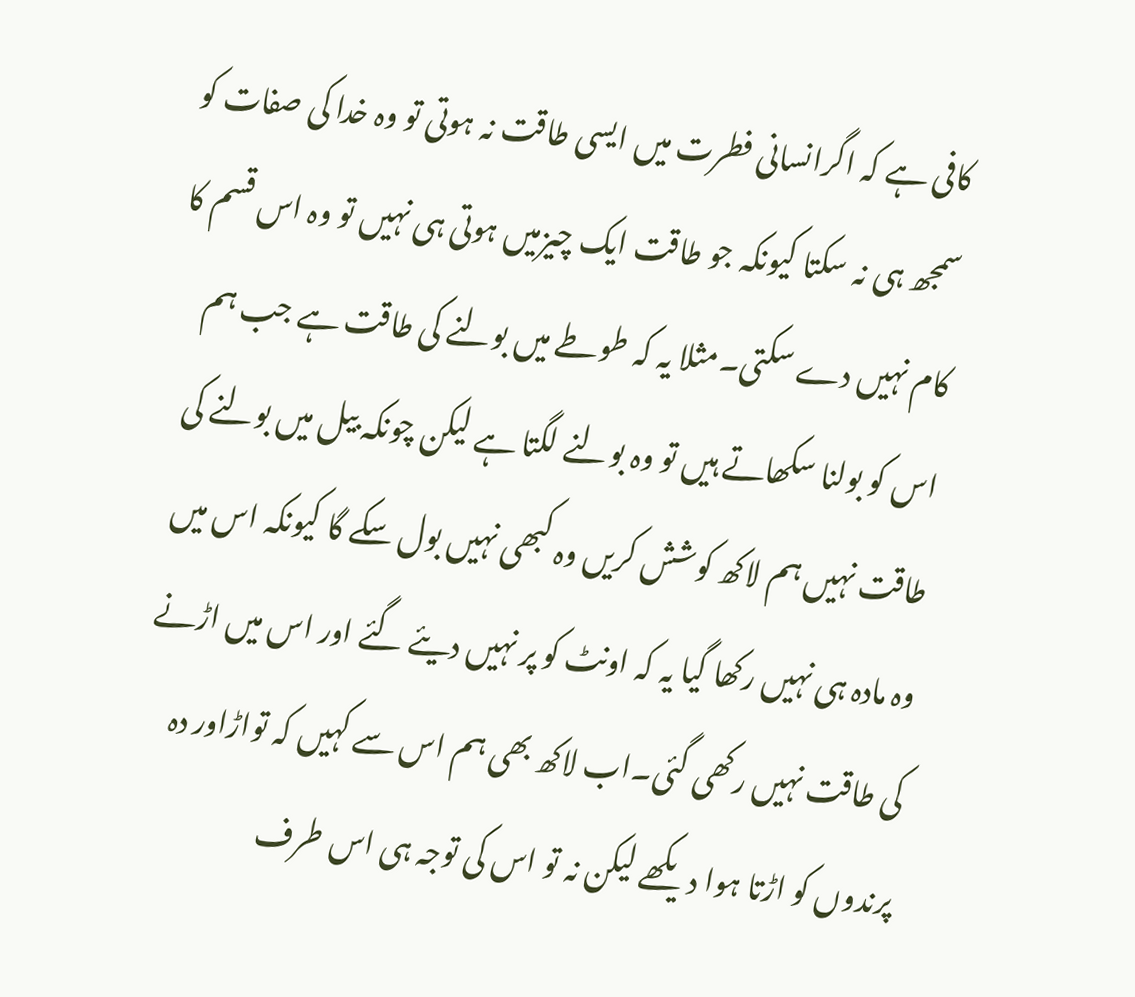کافی ہے کہ اگرانسانی فطرت میں ایسی طاقت نہ ہوتی تو وہ خدا کی صفات کو سمجھ ہی نہ سکتا کیونکہ جو طاقت ایک چیزمیں ہوتی ہی نہیں تو وہ اس قسم کا کام نہیں دے سکتی۔مثلا یہ کہ طوطے میں بولنے کی طاقت ہے جب ہم اس کو بولنا سکھاتے ہیں تو وہ بولنے لگتا ہے لیکن چونکہ بیل میں بولنے کی طاقت نہیں ہم لاکھ کوشش کریں وہ کبھی نہیں بول سکے گا کیونکہ اس میں وہ مادہ ہی نہیں رکھا گیا یہ کہ اونٹ کو پر نہیں دیئے گئے اور اس میں اڑنے کی طاقت نہیں رکھی گئی۔اب لاکھ بھی ہم اس سے کہیں کہ تواڑاور دہ پرندوں کو اڑتا ہوا دیکھے لیکن نہ تو اس کی توجہ ہی اس طرف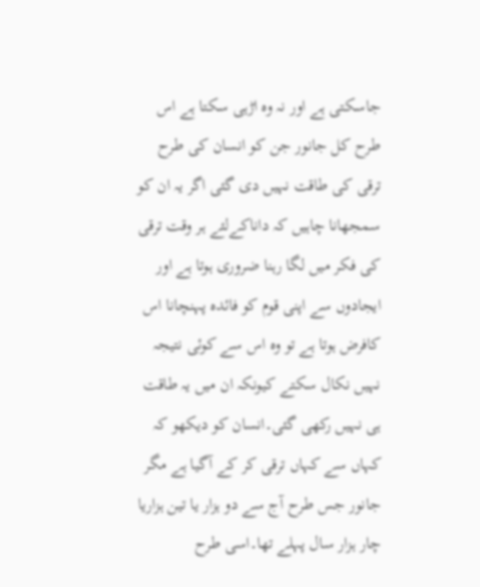جاسکتی ہے اور نہ وہ اڑہی سکتا ہے اس طرح کل جانور جن کو انسان کی طرح ترقی کی طاقت نہیں دی گئی اگر یہ ان کو سمجھانا چاہیں کہ داناکےلئے ہر وقت ترقی کی فکر میں لگا رہنا ضروری ہوتا ہے اور ایجادوں سے اپنی قوم کو فائدہ پہنچانا اس کافرض ہوتا ہے تو وہ اس سے کوئی نتیجہ نہیں نکال سکتے کیونکہ ان میں یہ طاقت ہی نہیں رکھی گئی۔انسان کو دیکھو کہ کہاں سے کہاں ترقی کر کے آگیا ہے مگر جانور جس طرح آج سے دو ہزار یا تین ہزاریا چار ہزار سال پہلے تھا۔اسی طرح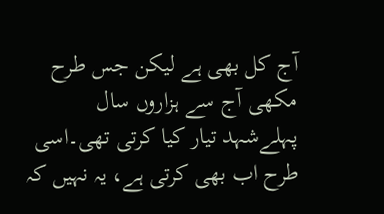آج کل بھی ہے لیکن جس طرح مکھی آج سے ہزاروں سال پہلےشہد تیار کیا کرتی تھی۔اسی طرح اب بھی کرتی ہے، یہ نہیں کہ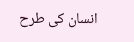انسان کی طرح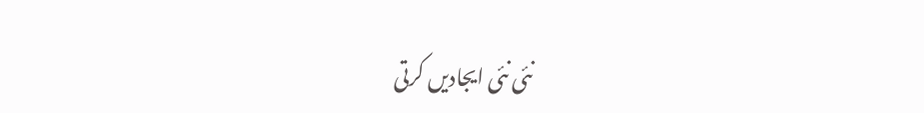نئی نئی ایجادیں کرتی